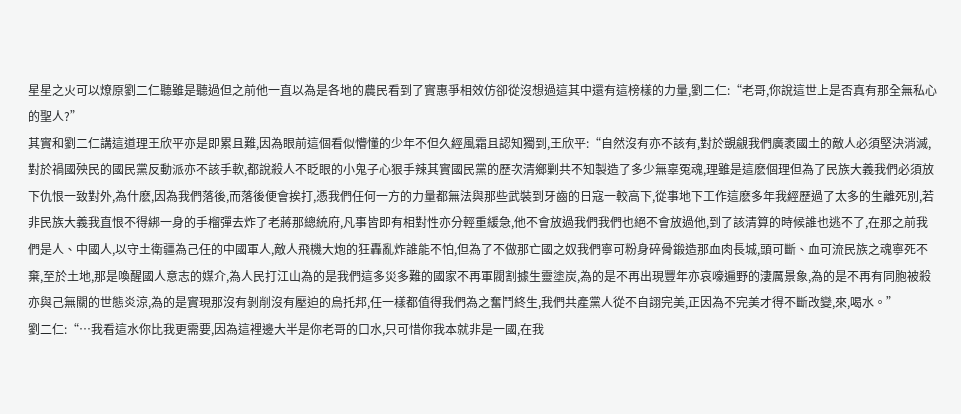星星之火可以燎原劉二仁聽雖是聽過但之前他一直以為是各地的農民看到了實惠爭相效仿卻從沒想過這其中還有這榜樣的力量,劉二仁:“老哥,你說這世上是否真有那全無私心的聖人?”
其實和劉二仁講這道理王欣平亦是即累且難,因為眼前這個看似懵懂的少年不但久經風霜且認知獨到,王欣平:“自然沒有亦不該有,對於覬覦我們廣袤國土的敵人必須堅決消滅,對於禍國殃民的國民黨反動派亦不該手軟,都說殺人不眨眼的小鬼子心狠手辣其實國民黨的歷次清鄉剿共不知製造了多少無辜冤魂,理雖是這麽個理但為了民族大義我們必須放下仇恨一致對外,為什麽,因為我們落後,而落後便會挨打,憑我們任何一方的力量都無法與那些武裝到牙齒的日寇一較高下,從事地下工作這麽多年我經歷過了太多的生離死別,若非民族大義我直恨不得綁一身的手榴彈去炸了老蔣那總統府,凡事皆即有相對性亦分輕重緩急,他不會放過我們我們也絕不會放過他,到了該清算的時候誰也逃不了,在那之前我們是人、中國人,以守土衛疆為己任的中國軍人,敵人飛機大炮的狂轟亂炸誰能不怕,但為了不做那亡國之奴我們寧可粉身碎骨鍛造那血肉長城,頭可斷、血可流民族之魂寧死不棄,至於土地,那是喚醒國人意志的媒介,為人民打江山為的是我們這多災多難的國家不再軍閥割據生靈塗炭,為的是不再出現豐年亦哀嚎遍野的淒厲景象,為的是不再有同胞被殺亦與己無關的世態炎涼,為的是實現那沒有剝削沒有壓迫的烏托邦,任一樣都值得我們為之奮鬥終生,我們共產黨人從不自詡完美,正因為不完美才得不斷改變,來,喝水。”
劉二仁:“…我看這水你比我更需要,因為這裡邊大半是你老哥的口水,只可惜你我本就非是一國,在我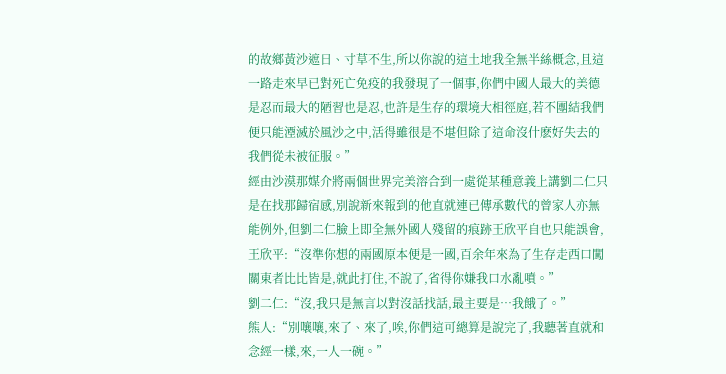的故鄉黃沙遮日、寸草不生,所以你說的這土地我全無半絲概念,且這一路走來早已對死亡免疫的我發現了一個事,你們中國人最大的美德是忍而最大的陋習也是忍,也許是生存的環境大相徑庭,若不團結我們便只能湮滅於風沙之中,活得雖很是不堪但除了這命沒什麽好失去的我們從未被征服。”
經由沙漠那媒介將兩個世界完美溶合到一處從某種意義上講劉二仁只是在找那歸宿感,別說新來報到的他直就連已傳承數代的曾家人亦無能例外,但劉二仁臉上即全無外國人殘留的痕跡王欣平自也只能誤會,王欣平:“沒準你想的兩國原本便是一國,百余年來為了生存走西口闖關東者比比皆是,就此打住,不說了,省得你嫌我口水亂噴。”
劉二仁:“沒,我只是無言以對沒話找話,最主要是…我餓了。”
熊人:“別嚷嚷,來了、來了,唉,你們這可總算是說完了,我聽著直就和念經一樣,來,一人一碗。”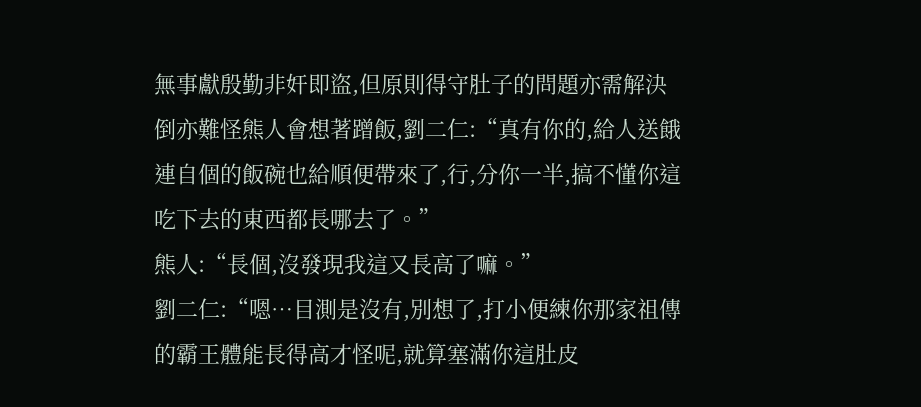無事獻殷勤非奸即盜,但原則得守肚子的問題亦需解決倒亦難怪熊人會想著蹭飯,劉二仁:“真有你的,給人送餓連自個的飯碗也給順便帶來了,行,分你一半,搞不懂你這吃下去的東西都長哪去了。”
熊人:“長個,沒發現我這又長高了嘛。”
劉二仁:“嗯…目測是沒有,別想了,打小便練你那家祖傳的霸王體能長得高才怪呢,就算塞滿你這肚皮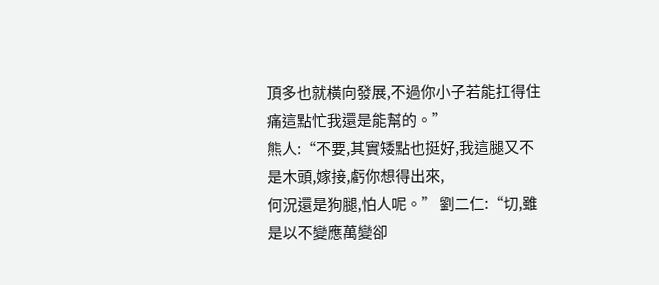頂多也就橫向發展,不過你小子若能扛得住痛這點忙我還是能幫的。”
熊人:“不要,其實矮點也挺好,我這腿又不是木頭,嫁接,虧你想得出來,
何況還是狗腿,怕人呢。” 劉二仁:“切,雖是以不變應萬變卻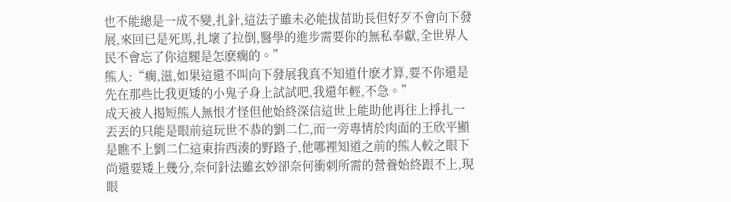也不能總是一成不變,扎針,這法子雖未必能拔苗助長但好歹不會向下發展,來回已是死馬,扎壞了拉倒,醫學的進步需要你的無私奉獻,全世界人民不會忘了你這腿是怎麽瘸的。”
熊人:“瘸,滋,如果這還不叫向下發展我真不知道什麽才算,要不你還是先在那些比我更矮的小鬼子身上試試吧,我還年輕,不急。”
成天被人揭短熊人無恨才怪但他始終深信這世上能助他再往上掙扎一丟丟的只能是眼前這玩世不恭的劉二仁,而一旁專情於肉面的王欣平顯是瞧不上劉二仁這東拚西湊的野路子,他哪裡知道之前的熊人較之眼下尚還要矮上幾分,奈何針法雖玄妙卻奈何衝刺所需的營養始終跟不上,現眼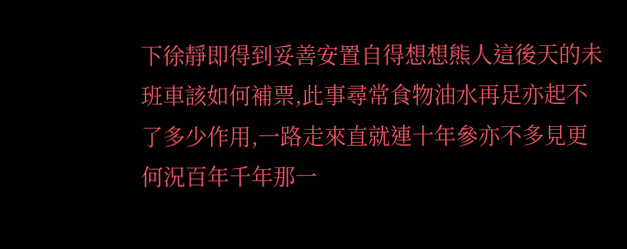下徐靜即得到妥善安置自得想想熊人這後天的未班車該如何補票,此事尋常食物油水再足亦起不了多少作用,一路走來直就連十年參亦不多見更何況百年千年那一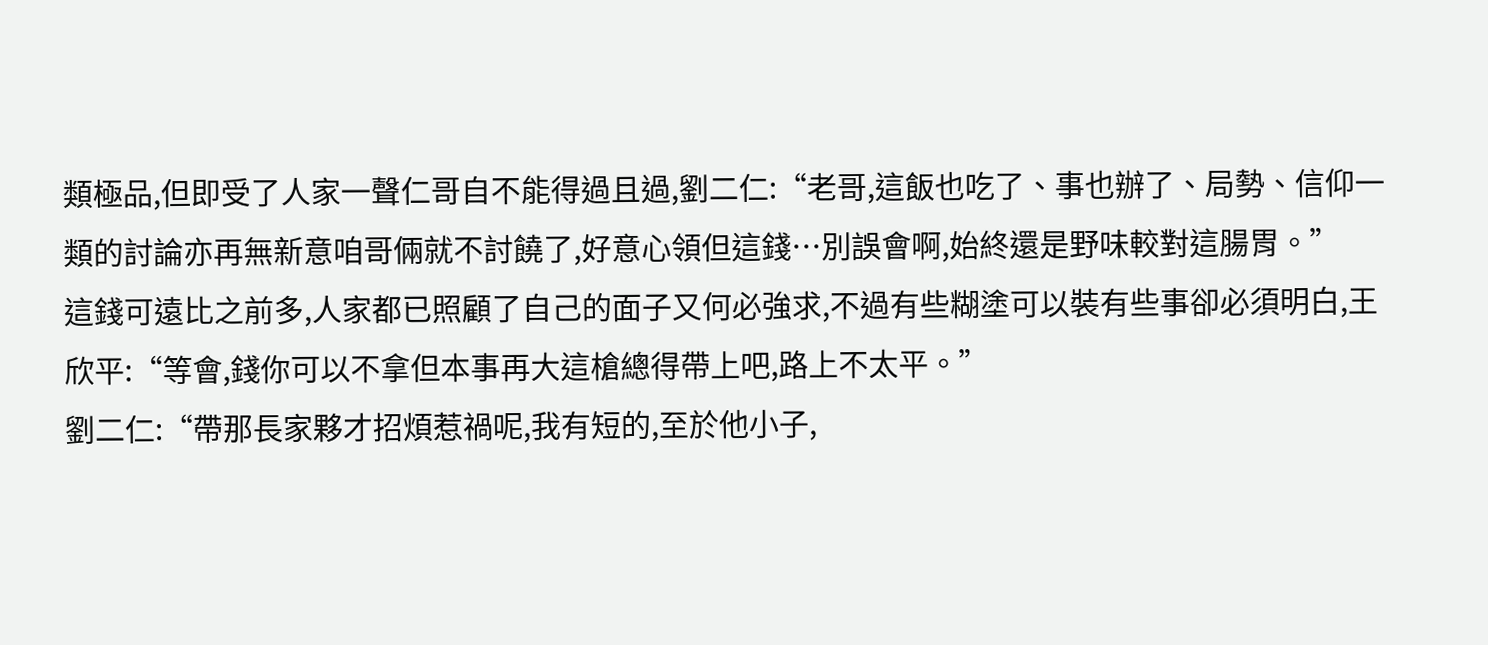類極品,但即受了人家一聲仁哥自不能得過且過,劉二仁:“老哥,這飯也吃了、事也辦了、局勢、信仰一類的討論亦再無新意咱哥倆就不討饒了,好意心領但這錢…別誤會啊,始終還是野味較對這腸胃。”
這錢可遠比之前多,人家都已照顧了自己的面子又何必強求,不過有些糊塗可以裝有些事卻必須明白,王欣平:“等會,錢你可以不拿但本事再大這槍總得帶上吧,路上不太平。”
劉二仁:“帶那長家夥才招煩惹禍呢,我有短的,至於他小子,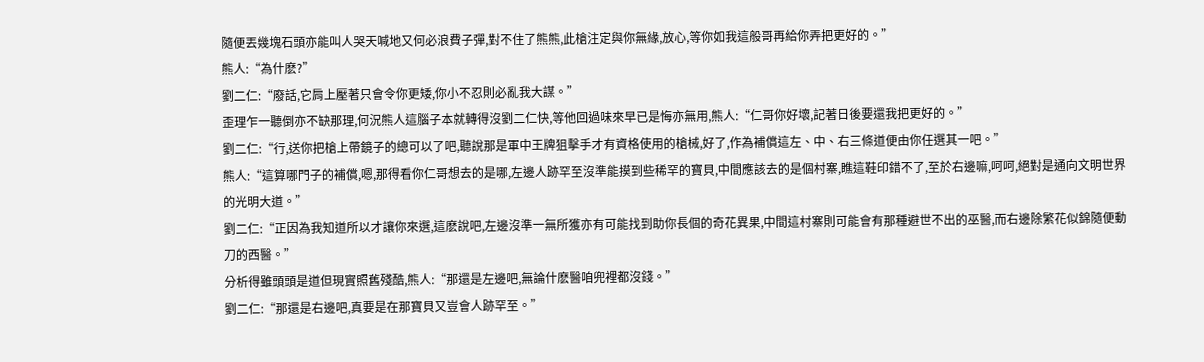隨便丟幾塊石頭亦能叫人哭天喊地又何必浪費子彈,對不住了熊熊,此槍注定與你無緣,放心,等你如我這般哥再給你弄把更好的。”
熊人:“為什麽?”
劉二仁:“廢話,它肩上壓著只會令你更矮,你小不忍則必亂我大謀。”
歪理乍一聽倒亦不缺那理,何況熊人這腦子本就轉得沒劉二仁快,等他回過味來早已是悔亦無用,熊人:“仁哥你好壞,記著日後要還我把更好的。”
劉二仁:“行,送你把槍上帶鏡子的總可以了吧,聽說那是軍中王牌狙擊手才有資格使用的槍械,好了,作為補償這左、中、右三條道便由你任選其一吧。”
熊人:“這算哪門子的補償,嗯,那得看你仁哥想去的是哪,左邊人跡罕至沒準能摸到些稀罕的寶貝,中間應該去的是個村寨,瞧這鞋印錯不了,至於右邊嘛,呵呵,絕對是通向文明世界的光明大道。”
劉二仁:“正因為我知道所以才讓你來選,這麽說吧,左邊沒準一無所獲亦有可能找到助你長個的奇花異果,中間這村寨則可能會有那種避世不出的巫醫,而右邊除繁花似錦隨便動刀的西醫。”
分析得雖頭頭是道但現實照舊殘酷,熊人:“那還是左邊吧,無論什麽醫咱兜裡都沒錢。”
劉二仁:“那還是右邊吧,真要是在那寶貝又豈會人跡罕至。”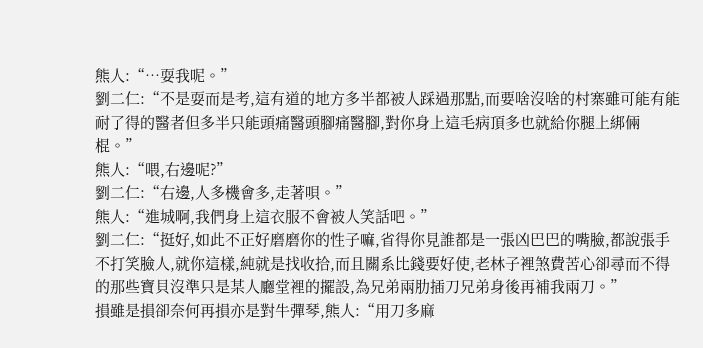熊人:“…耍我呢。”
劉二仁:“不是耍而是考,這有道的地方多半都被人踩過那點,而要啥沒啥的村寨雖可能有能耐了得的醫者但多半只能頭痛醫頭腳痛醫腳,對你身上這毛病頂多也就給你腿上綁倆棍。”
熊人:“喂,右邊呢?”
劉二仁:“右邊,人多機會多,走著唄。”
熊人:“進城啊,我們身上這衣服不會被人笑話吧。”
劉二仁:“挺好,如此不正好磨磨你的性子嘛,省得你見誰都是一張凶巴巴的嘴臉,都說張手不打笑臉人,就你這樣,純就是找收拾,而且關系比錢要好使,老林子裡煞費苦心卻尋而不得的那些寶貝沒準只是某人廳堂裡的擺設,為兄弟兩肋插刀兄弟身後再補我兩刀。”
損雖是損卻奈何再損亦是對牛彈琴,熊人:“用刀多麻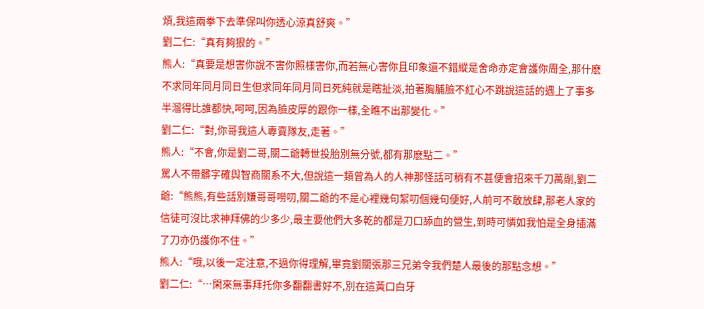煩,我這兩拳下去準保叫你透心涼真舒爽。”
劉二仁:“真有夠狠的。”
熊人:“真要是想害你說不害你照樣害你,而若無心害你且印象還不錯縱是舍命亦定會護你周全,那什麽不求同年同月同日生但求同年同月同日死純就是瞎扯淡,拍著胸脯臉不紅心不跳說這話的遇上了事多半溜得比誰都快,呵呵,因為臉皮厚的跟你一樣,全瞧不出那變化。”
劉二仁:“對,你哥我這人專賣隊友,走著。”
熊人:“不會,你是劉二哥,關二爺轉世投胎別無分號,都有那麽點二。”
罵人不帶髒字確與智商關系不大,但說這一類曾為人的人神那怪話可稍有不甚便會招來千刀萬剮,劉二爺:“熊熊,有些話別嫌哥哥嘮叨,關二爺的不是心裡幾句絮叨個幾句便好,人前可不敢放肆,那老人家的信徒可沒比求神拜佛的少多少,最主要他們大多乾的都是刀口舔血的營生,到時可憐如我怕是全身插滿了刀亦仍護你不住。”
熊人:“哦,以後一定注意,不過你得理解,畢竟劉關張那三兄弟令我們楚人最後的那點念想。”
劉二仁:“…閑來無事拜托你多翻翻書好不,別在這黃口白牙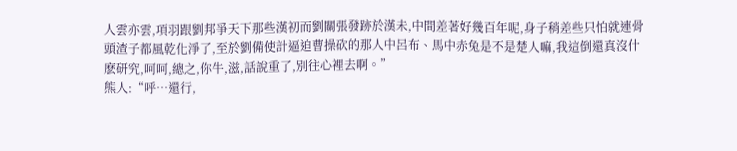人雲亦雲,項羽跟劉邦爭天下那些漢初而劉關張發跡於漢未,中間差著好幾百年呢,身子稍差些只怕就連骨頭渣子都風乾化淨了,至於劉備使計逼迫曹操砍的那人中呂布、馬中赤兔是不是楚人嘛,我這倒還真沒什麽研究,呵呵,總之,你牛,滋,話說重了,別往心裡去啊。”
熊人:“呼…還行,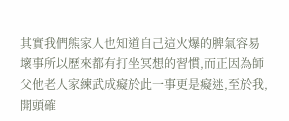其實我們熊家人也知道自己這火爆的脾氣容易壞事所以歷來都有打坐冥想的習慣,而正因為師父他老人家練武成癡於此一事更是癡迷,至於我,開頭確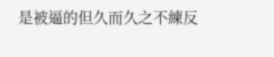是被逼的但久而久之不練反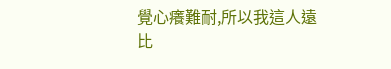覺心癢難耐,所以我這人遠比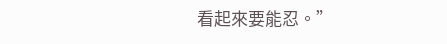看起來要能忍。”